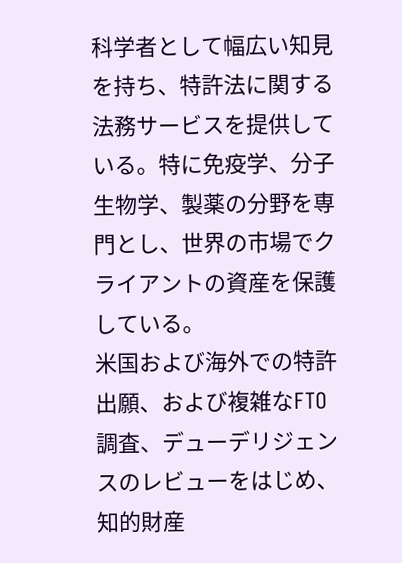科学者として幅広い知見を持ち、特許法に関する法務サービスを提供している。特に免疫学、分子生物学、製薬の分野を専門とし、世界の市場でクライアントの資産を保護している。
米国および海外での特許出願、および複雑なFTO調査、デューデリジェンスのレビューをはじめ、知的財産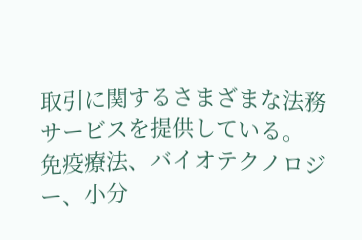取引に関するさまざまな法務サービスを提供している。
免疫療法、バイオテクノロジー、小分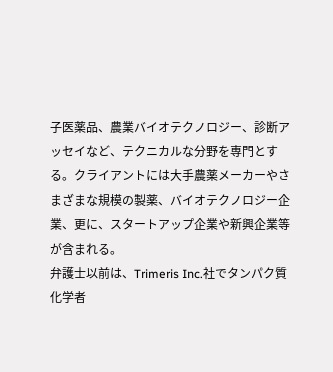子医薬品、農業バイオテクノロジー、診断アッセイなど、テクニカルな分野を専門とする。クライアントには大手農薬メーカーやさまざまな規模の製薬、バイオテクノロジー企業、更に、スタートアップ企業や新興企業等が含まれる。
弁護士以前は、Trimeris Inc.社でタンパク質化学者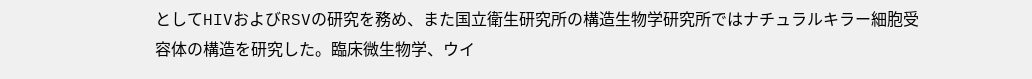としてHIVおよびRSVの研究を務め、また国立衛生研究所の構造生物学研究所ではナチュラルキラー細胞受容体の構造を研究した。臨床微生物学、ウイ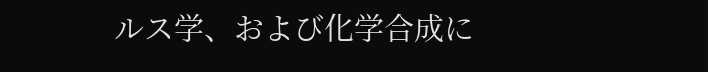ルス学、および化学合成に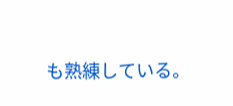も熟練している。